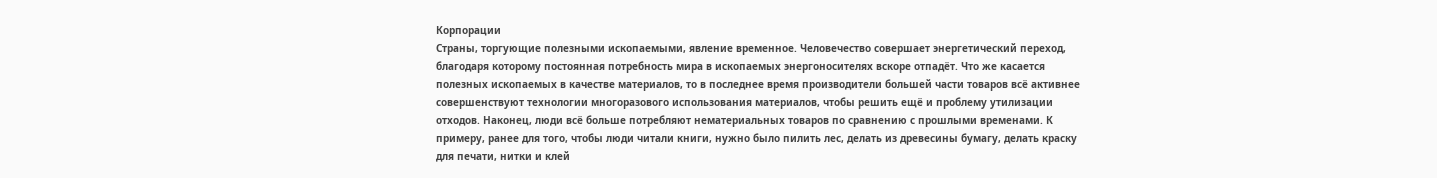Корпорации
Страны, торгующие полезными ископаемыми, явление временное. Человечество совершает энергетический переход, благодаря которому постоянная потребность мира в ископаемых энергоносителях вскоре отпадёт. Что же касается полезных ископаемых в качестве материалов, то в последнее время производители большей части товаров всё активнее совершенствуют технологии многоразового использования материалов, чтобы решить ещё и проблему утилизации отходов. Наконец, люди всё больше потребляют нематериальных товаров по сравнению с прошлыми временами. К примеру, ранее для того, чтобы люди читали книги, нужно было пилить лес, делать из древесины бумагу, делать краску для печати, нитки и клей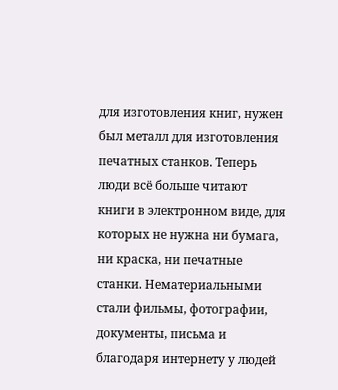для изготовления книг, нужен был металл для изготовления печатных станков. Теперь люди всё больше читают книги в электронном виде, для которых не нужна ни бумага, ни краска, ни печатные станки. Нематериальными стали фильмы, фотографии, документы, письма и благодаря интернету у людей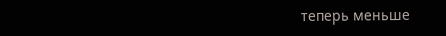теперь меньше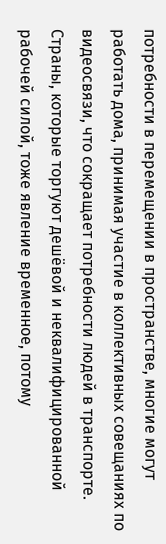потребности в перемещении в пространстве, многие могут работать дома, принимая участие в коллективных совещаниях по видеосвязи, что сокращает потребности людей в транспорте.
Страны, которые торгуют дешёвой и неквалифицированной рабочей силой, тоже явление временное, потому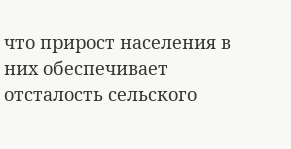что прирост населения в них обеспечивает отсталость сельского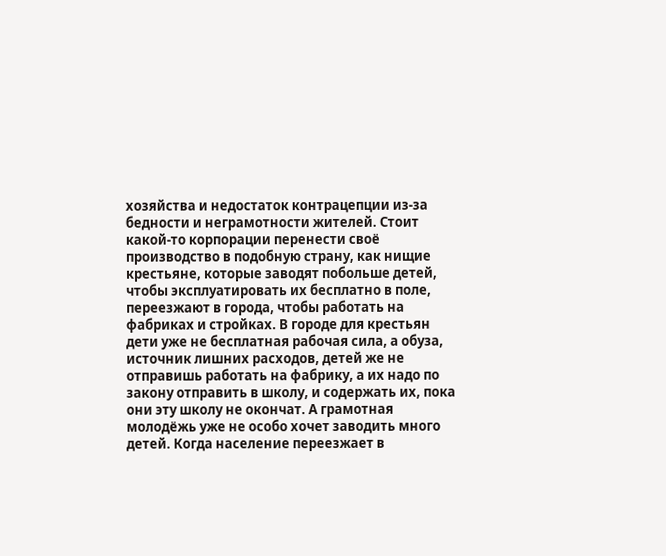хозяйства и недостаток контрацепции из-за бедности и неграмотности жителей. Стоит какой-то корпорации перенести своё производство в подобную страну, как нищие крестьяне, которые заводят побольше детей, чтобы эксплуатировать их бесплатно в поле, переезжают в города, чтобы работать на фабриках и стройках. В городе для крестьян дети уже не бесплатная рабочая сила, а обуза, источник лишних расходов, детей же не отправишь работать на фабрику, а их надо по закону отправить в школу, и содержать их, пока они эту школу не окончат. А грамотная молодёжь уже не особо хочет заводить много детей. Когда население переезжает в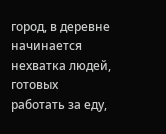город, в деревне начинается нехватка людей, готовых работать за еду,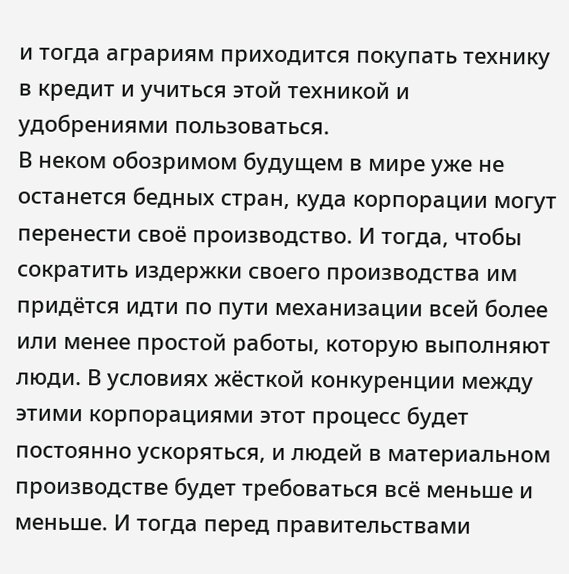и тогда аграриям приходится покупать технику в кредит и учиться этой техникой и удобрениями пользоваться.
В неком обозримом будущем в мире уже не останется бедных стран, куда корпорации могут перенести своё производство. И тогда, чтобы сократить издержки своего производства им придётся идти по пути механизации всей более или менее простой работы, которую выполняют люди. В условиях жёсткой конкуренции между этими корпорациями этот процесс будет постоянно ускоряться, и людей в материальном производстве будет требоваться всё меньше и меньше. И тогда перед правительствами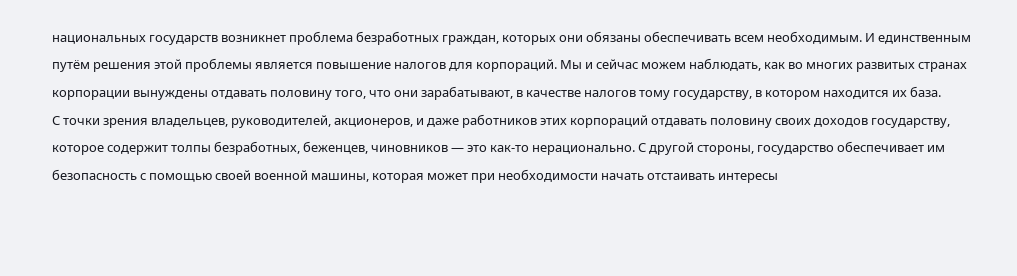национальных государств возникнет проблема безработных граждан, которых они обязаны обеспечивать всем необходимым. И единственным путём решения этой проблемы является повышение налогов для корпораций. Мы и сейчас можем наблюдать, как во многих развитых странах корпорации вынуждены отдавать половину того, что они зарабатывают, в качестве налогов тому государству, в котором находится их база.
С точки зрения владельцев, руководителей, акционеров, и даже работников этих корпораций отдавать половину своих доходов государству, которое содержит толпы безработных, беженцев, чиновников — это как-то нерационально. С другой стороны, государство обеспечивает им безопасность с помощью своей военной машины, которая может при необходимости начать отстаивать интересы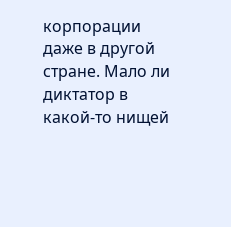корпорации даже в другой стране. Мало ли диктатор в какой-то нищей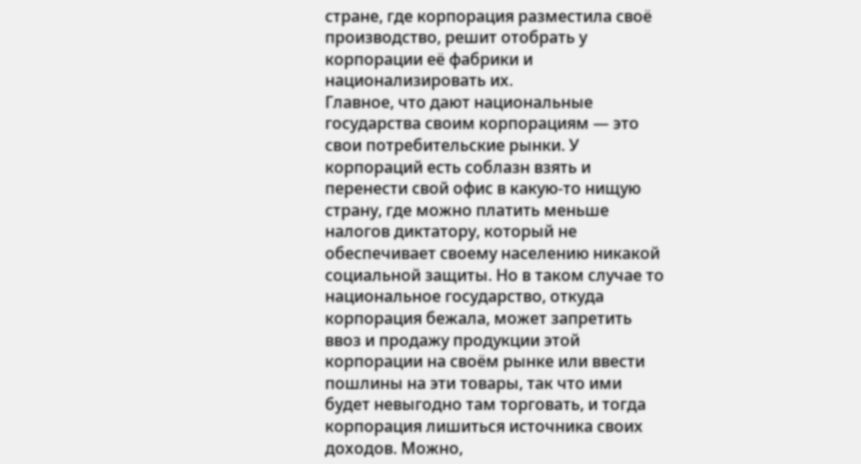стране, где корпорация разместила своё производство, решит отобрать у корпорации её фабрики и национализировать их.
Главное, что дают национальные государства своим корпорациям — это свои потребительские рынки. У корпораций есть соблазн взять и перенести свой офис в какую-то нищую страну, где можно платить меньше налогов диктатору, который не обеспечивает своему населению никакой социальной защиты. Но в таком случае то национальное государство, откуда корпорация бежала, может запретить ввоз и продажу продукции этой корпорации на своём рынке или ввести пошлины на эти товары, так что ими будет невыгодно там торговать, и тогда корпорация лишиться источника своих доходов. Можно,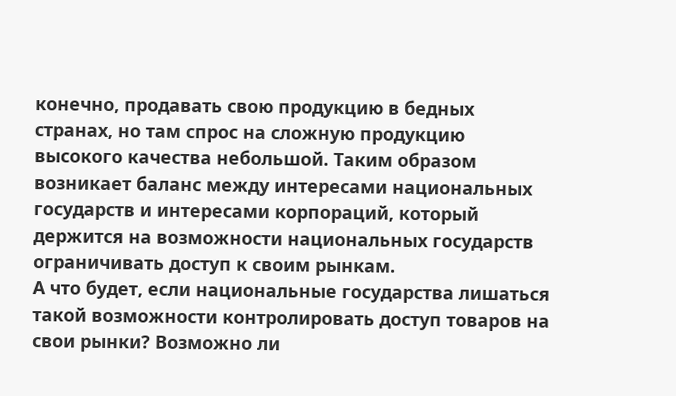конечно, продавать свою продукцию в бедных странах, но там спрос на сложную продукцию высокого качества небольшой. Таким образом возникает баланс между интересами национальных государств и интересами корпораций, который держится на возможности национальных государств ограничивать доступ к своим рынкам.
А что будет, если национальные государства лишаться такой возможности контролировать доступ товаров на свои рынки? Возможно ли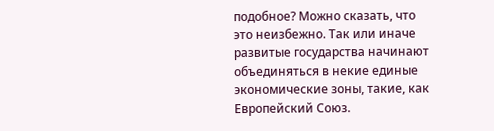подобное? Можно сказать, что это неизбежно. Так или иначе развитые государства начинают объединяться в некие единые экономические зоны, такие, как Европейский Союз.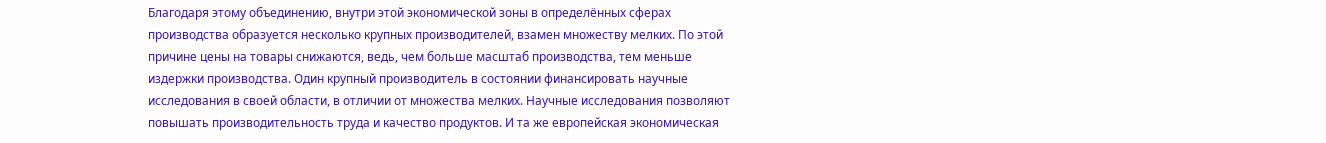Благодаря этому объединению, внутри этой экономической зоны в определённых сферах производства образуется несколько крупных производителей, взамен множеству мелких. По этой причине цены на товары снижаются, ведь, чем больше масштаб производства, тем меньше издержки производства. Один крупный производитель в состоянии финансировать научные исследования в своей области, в отличии от множества мелких. Научные исследования позволяют повышать производительность труда и качество продуктов. И та же европейская экономическая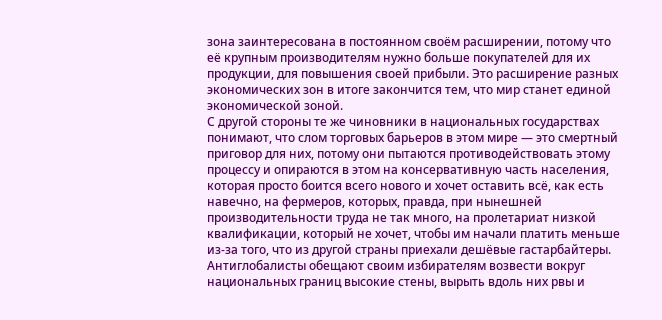зона заинтересована в постоянном своём расширении, потому что её крупным производителям нужно больше покупателей для их продукции, для повышения своей прибыли. Это расширение разных экономических зон в итоге закончится тем, что мир станет единой экономической зоной.
С другой стороны те же чиновники в национальных государствах понимают, что слом торговых барьеров в этом мире — это смертный приговор для них, потому они пытаются противодействовать этому процессу и опираются в этом на консервативную часть населения, которая просто боится всего нового и хочет оставить всё, как есть навечно, на фермеров, которых, правда, при нынешней производительности труда не так много, на пролетариат низкой квалификации, который не хочет, чтобы им начали платить меньше из-за того, что из другой страны приехали дешёвые гастарбайтеры.
Антиглобалисты обещают своим избирателям возвести вокруг национальных границ высокие стены, вырыть вдоль них рвы и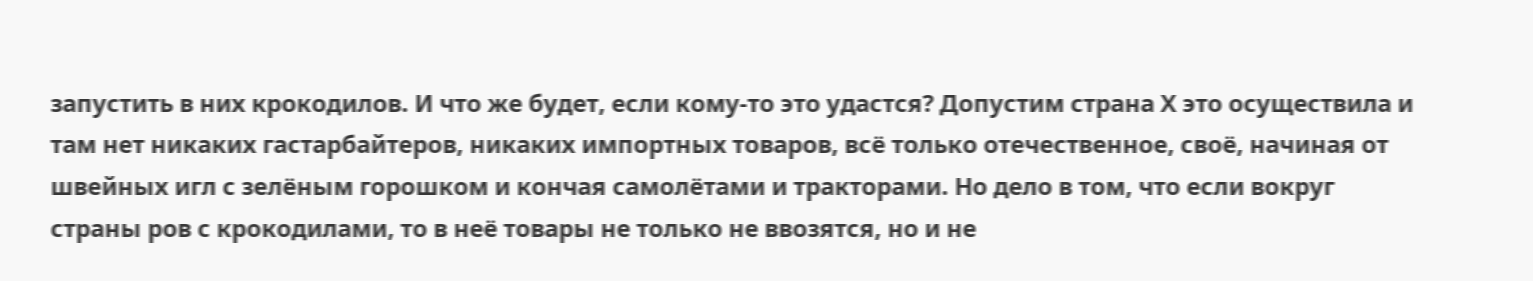запустить в них крокодилов. И что же будет, если кому-то это удастся? Допустим страна Х это осуществила и там нет никаких гастарбайтеров, никаких импортных товаров, всё только отечественное, своё, начиная от швейных игл с зелёным горошком и кончая самолётами и тракторами. Но дело в том, что если вокруг страны ров с крокодилами, то в неё товары не только не ввозятся, но и не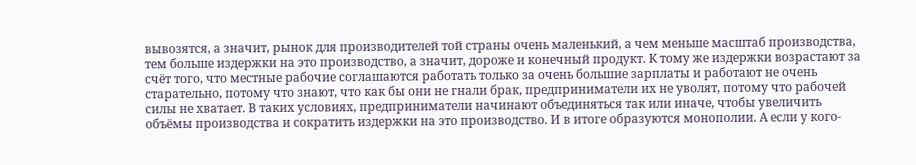вывозятся, а значит, рынок для производителей той страны очень маленький, а чем меньше масштаб производства, тем больше издержки на это производство, а значит, дороже и конечный продукт. К тому же издержки возрастают за счёт того, что местные рабочие соглашаются работать только за очень большие зарплаты и работают не очень старательно, потому что знают, что как бы они не гнали брак, предприниматели их не уволят, потому что рабочей силы не хватает. В таких условиях, предприниматели начинают объединяться так или иначе, чтобы увеличить объёмы производства и сократить издержки на это производство. И в итоге образуются монополии. А если у кого-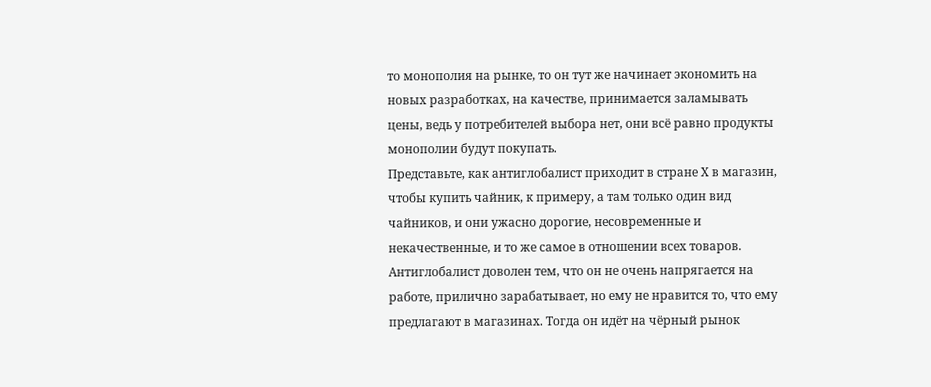то монополия на рынке, то он тут же начинает экономить на новых разработках, на качестве, принимается заламывать цены, ведь у потребителей выбора нет, они всё равно продукты монополии будут покупать.
Представьте, как антиглобалист приходит в стране Х в магазин, чтобы купить чайник, к примеру, а там только один вид чайников, и они ужасно дорогие, несовременные и некачественные, и то же самое в отношении всех товаров. Антиглобалист доволен тем, что он не очень напрягается на работе, прилично зарабатывает, но ему не нравится то, что ему предлагают в магазинах. Тогда он идёт на чёрный рынок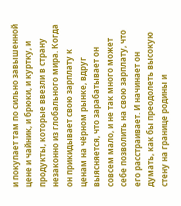и покупает там по сильно завышенной цене и чайник, и брюки, и куртку, и продукты, которые ввезли в страну незаконно из глобального мира. Когда он прикидывает свою зарплату к ценам на чёрном рынке, вдруг выясняется, что зарабатывает он совсем мало, и не так много может себе позволить на свою зарплату, что его расстраивает. И начинает он думать, как бы преодолеть высокую стену на границе родины и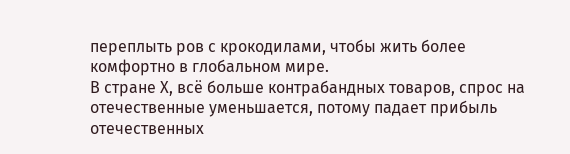переплыть ров с крокодилами, чтобы жить более комфортно в глобальном мире.
В стране Х, всё больше контрабандных товаров, спрос на отечественные уменьшается, потому падает прибыль отечественных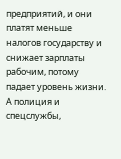предприятий, и они платят меньше налогов государству и снижает зарплаты рабочим, потому падает уровень жизни. А полиция и спецслужбы,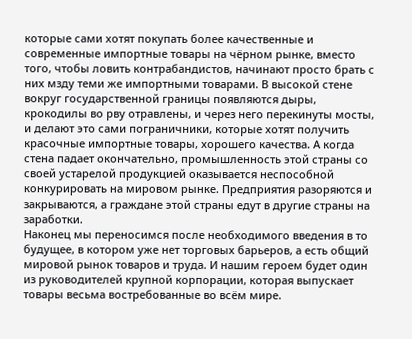которые сами хотят покупать более качественные и современные импортные товары на чёрном рынке, вместо того, чтобы ловить контрабандистов, начинают просто брать с них мзду теми же импортными товарами. В высокой стене вокруг государственной границы появляются дыры, крокодилы во рву отравлены, и через него перекинуты мосты, и делают это сами пограничники, которые хотят получить красочные импортные товары, хорошего качества. А когда стена падает окончательно, промышленность этой страны со своей устарелой продукцией оказывается неспособной конкурировать на мировом рынке. Предприятия разоряются и закрываются, а граждане этой страны едут в другие страны на заработки.
Наконец мы переносимся после необходимого введения в то будущее, в котором уже нет торговых барьеров, а есть общий мировой рынок товаров и труда. И нашим героем будет один из руководителей крупной корпорации, которая выпускает товары весьма востребованные во всём мире.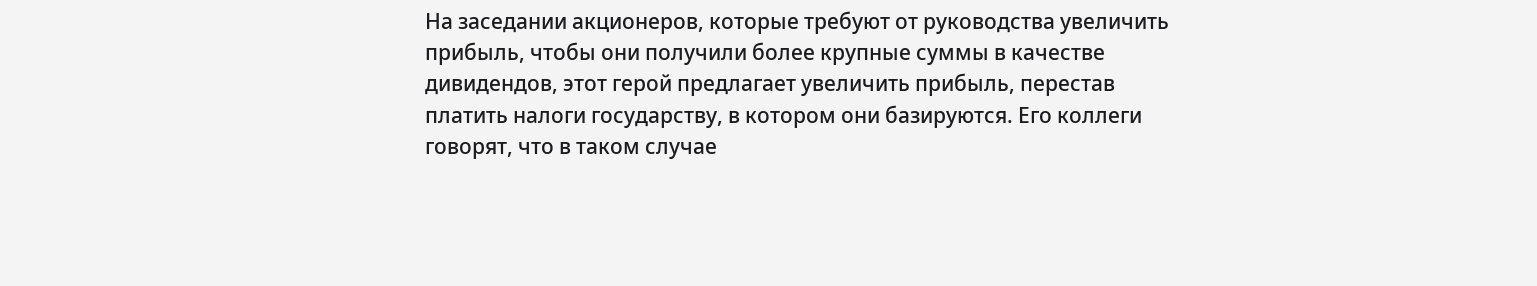На заседании акционеров, которые требуют от руководства увеличить прибыль, чтобы они получили более крупные суммы в качестве дивидендов, этот герой предлагает увеличить прибыль, перестав платить налоги государству, в котором они базируются. Его коллеги говорят, что в таком случае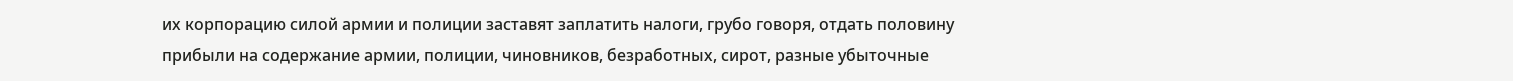их корпорацию силой армии и полиции заставят заплатить налоги, грубо говоря, отдать половину прибыли на содержание армии, полиции, чиновников, безработных, сирот, разные убыточные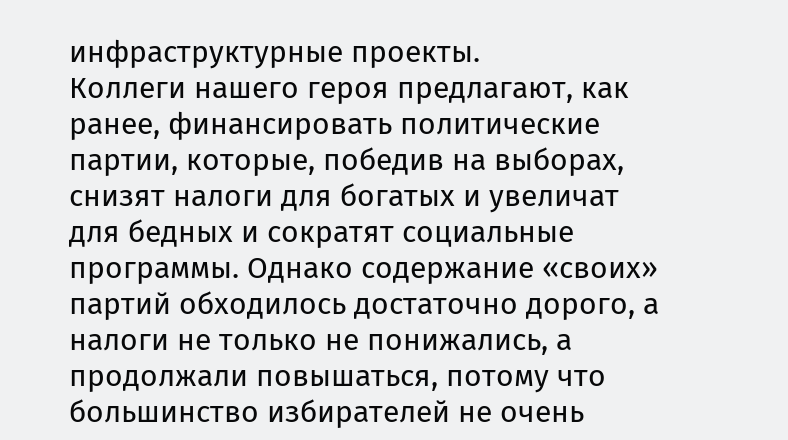инфраструктурные проекты.
Коллеги нашего героя предлагают, как ранее, финансировать политические партии, которые, победив на выборах, снизят налоги для богатых и увеличат для бедных и сократят социальные программы. Однако содержание «своих» партий обходилось достаточно дорого, а налоги не только не понижались, а продолжали повышаться, потому что большинство избирателей не очень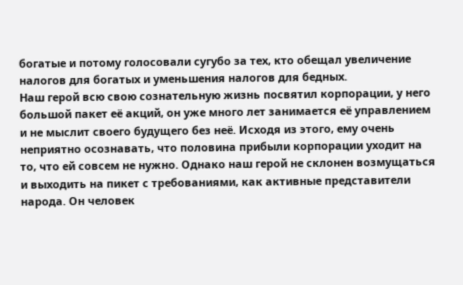богатые и потому голосовали сугубо за тех, кто обещал увеличение налогов для богатых и уменьшения налогов для бедных.
Наш герой всю свою сознательную жизнь посвятил корпорации, у него большой пакет её акций, он уже много лет занимается её управлением и не мыслит своего будущего без неё. Исходя из этого, ему очень неприятно осознавать, что половина прибыли корпорации уходит на то, что ей совсем не нужно. Однако наш герой не склонен возмущаться и выходить на пикет с требованиями, как активные представители народа. Он человек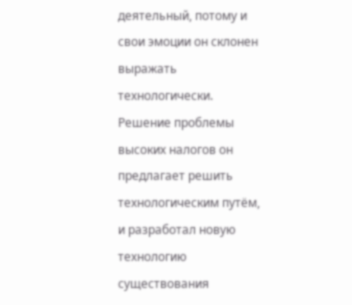деятельный, потому и свои эмоции он склонен выражать технологически. Решение проблемы высоких налогов он предлагает решить технологическим путём, и разработал новую технологию существования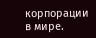корпорации в мире.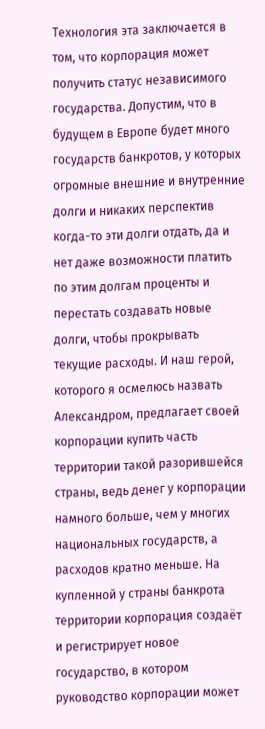Технология эта заключается в том, что корпорация может получить статус независимого государства. Допустим, что в будущем в Европе будет много государств банкротов, у которых огромные внешние и внутренние долги и никаких перспектив когда-то эти долги отдать, да и нет даже возможности платить по этим долгам проценты и перестать создавать новые долги, чтобы прокрывать текущие расходы. И наш герой, которого я осмелюсь назвать Александром, предлагает своей корпорации купить часть территории такой разорившейся страны, ведь денег у корпорации намного больше, чем у многих национальных государств, а расходов кратно меньше. На купленной у страны банкрота территории корпорация создаёт и регистрирует новое государство, в котором руководство корпорации может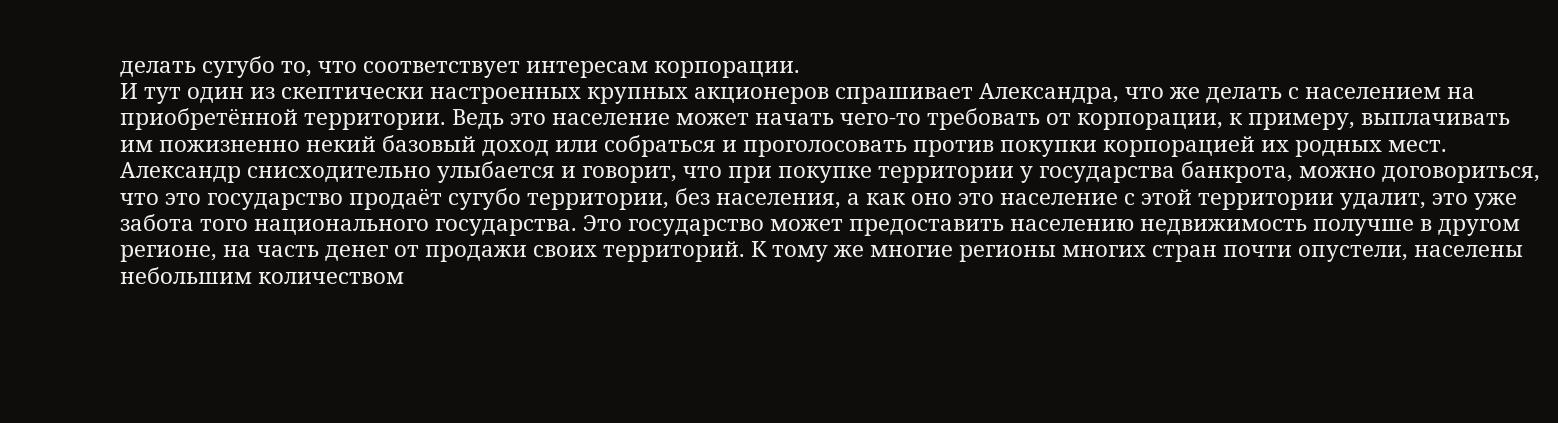делать сугубо то, что соответствует интересам корпорации.
И тут один из скептически настроенных крупных акционеров спрашивает Александра, что же делать с населением на приобретённой территории. Ведь это население может начать чего-то требовать от корпорации, к примеру, выплачивать им пожизненно некий базовый доход или собраться и проголосовать против покупки корпорацией их родных мест. Александр снисходительно улыбается и говорит, что при покупке территории у государства банкрота, можно договориться, что это государство продаёт сугубо территории, без населения, а как оно это население с этой территории удалит, это уже забота того национального государства. Это государство может предоставить населению недвижимость получше в другом регионе, на часть денег от продажи своих территорий. К тому же многие регионы многих стран почти опустели, населены небольшим количеством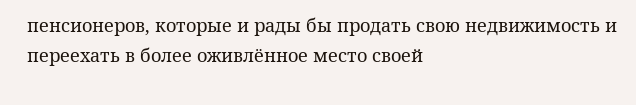пенсионеров, которые и рады бы продать свою недвижимость и переехать в более оживлённое место своей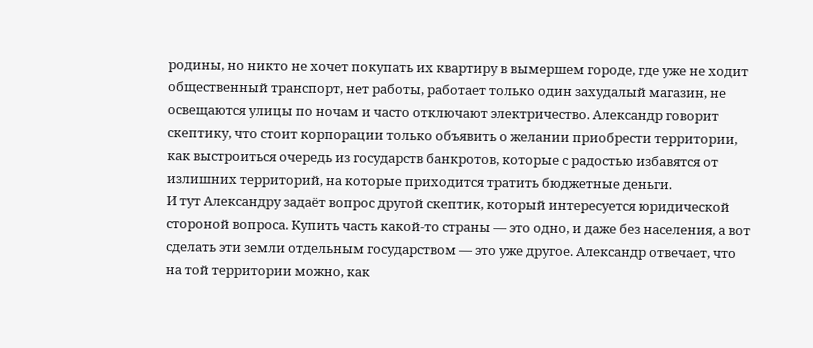родины, но никто не хочет покупать их квартиру в вымершем городе, где уже не ходит общественный транспорт, нет работы, работает только один захудалый магазин, не освещаются улицы по ночам и часто отключают электричество. Александр говорит скептику, что стоит корпорации только объявить о желании приобрести территории, как выстроиться очередь из государств банкротов, которые с радостью избавятся от излишних территорий, на которые приходится тратить бюджетные деньги.
И тут Александру задаёт вопрос другой скептик, который интересуется юридической стороной вопроса. Купить часть какой-то страны — это одно, и даже без населения, а вот сделать эти земли отдельным государством — это уже другое. Александр отвечает, что на той территории можно, как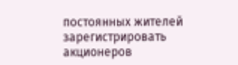постоянных жителей зарегистрировать акционеров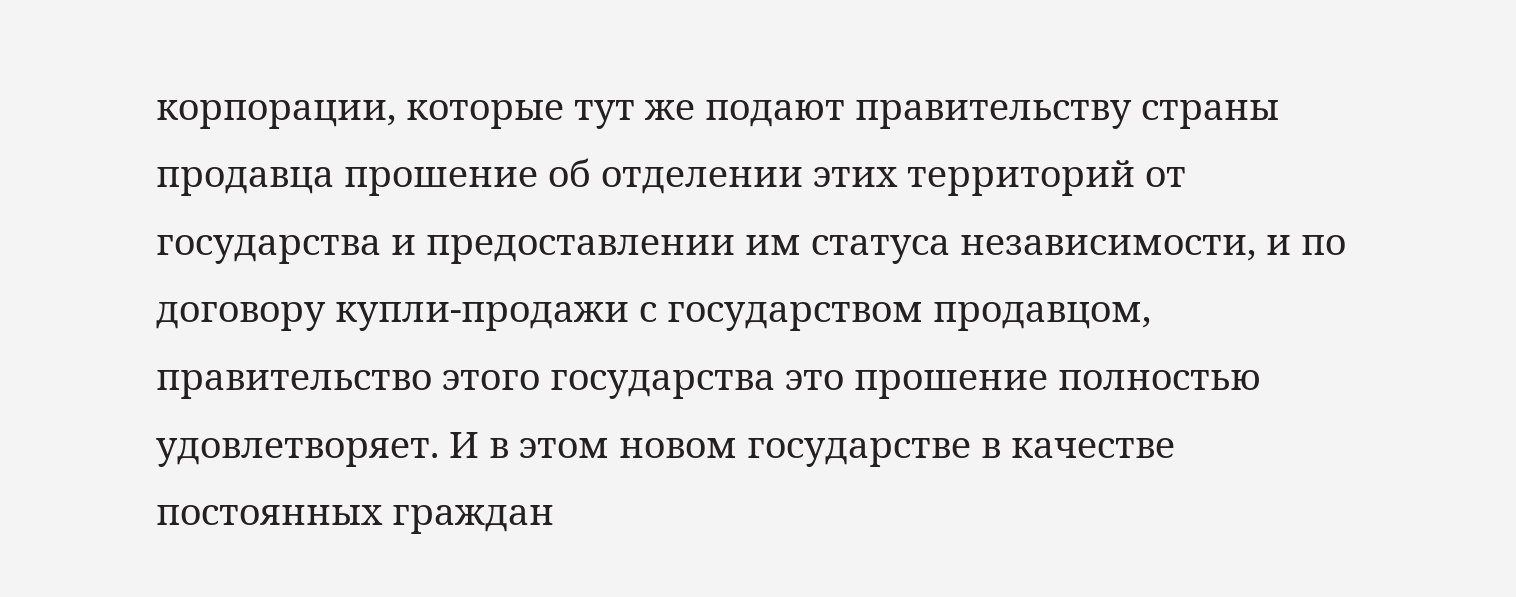корпорации, которые тут же подают правительству страны продавца прошение об отделении этих территорий от государства и предоставлении им статуса независимости, и по договору купли-продажи с государством продавцом, правительство этого государства это прошение полностью удовлетворяет. И в этом новом государстве в качестве постоянных граждан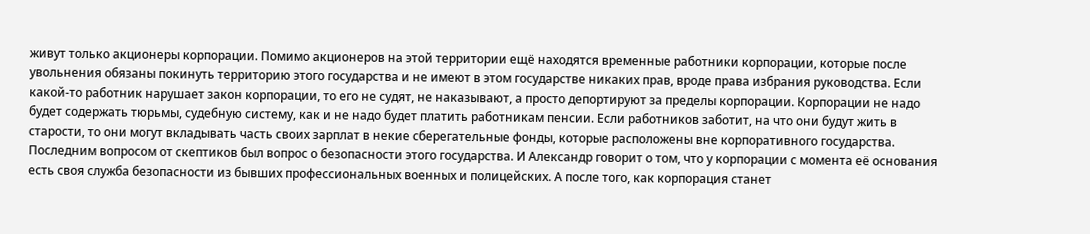живут только акционеры корпорации. Помимо акционеров на этой территории ещё находятся временные работники корпорации, которые после увольнения обязаны покинуть территорию этого государства и не имеют в этом государстве никаких прав, вроде права избрания руководства. Если какой-то работник нарушает закон корпорации, то его не судят, не наказывают, а просто депортируют за пределы корпорации. Корпорации не надо будет содержать тюрьмы, судебную систему, как и не надо будет платить работникам пенсии. Если работников заботит, на что они будут жить в старости, то они могут вкладывать часть своих зарплат в некие сберегательные фонды, которые расположены вне корпоративного государства.
Последним вопросом от скептиков был вопрос о безопасности этого государства. И Александр говорит о том, что у корпорации с момента её основания есть своя служба безопасности из бывших профессиональных военных и полицейских. А после того, как корпорация станет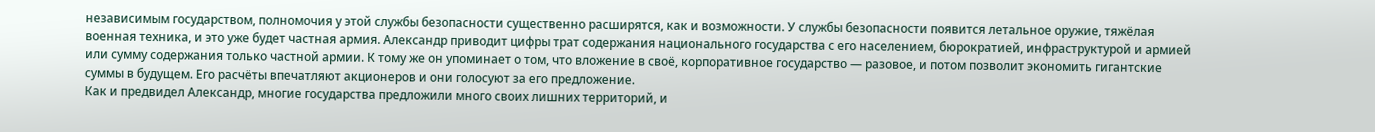независимым государством, полномочия у этой службы безопасности существенно расширятся, как и возможности. У службы безопасности появится летальное оружие, тяжёлая военная техника, и это уже будет частная армия. Александр приводит цифры трат содержания национального государства с его населением, бюрократией, инфраструктурой и армией или сумму содержания только частной армии. К тому же он упоминает о том, что вложение в своё, корпоративное государство — разовое, и потом позволит экономить гигантские суммы в будущем. Его расчёты впечатляют акционеров и они голосуют за его предложение.
Как и предвидел Александр, многие государства предложили много своих лишних территорий, и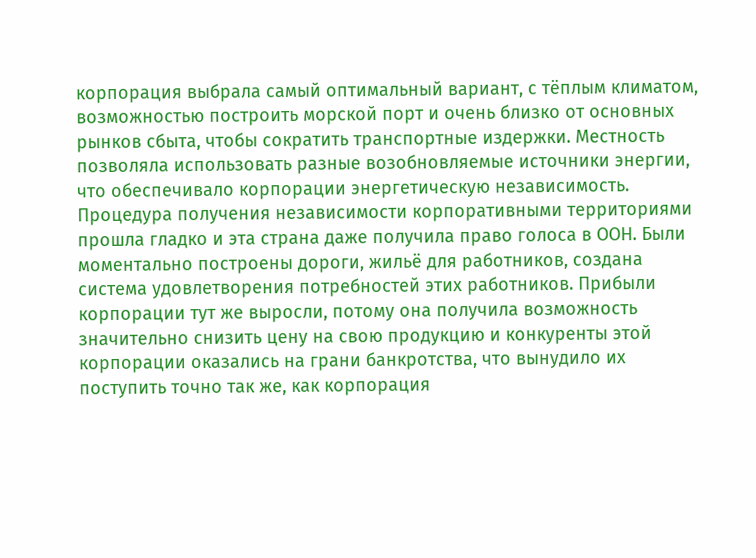корпорация выбрала самый оптимальный вариант, с тёплым климатом, возможностью построить морской порт и очень близко от основных рынков сбыта, чтобы сократить транспортные издержки. Местность позволяла использовать разные возобновляемые источники энергии, что обеспечивало корпорации энергетическую независимость.
Процедура получения независимости корпоративными территориями прошла гладко и эта страна даже получила право голоса в ООН. Были моментально построены дороги, жильё для работников, создана система удовлетворения потребностей этих работников. Прибыли корпорации тут же выросли, потому она получила возможность значительно снизить цену на свою продукцию и конкуренты этой корпорации оказались на грани банкротства, что вынудило их поступить точно так же, как корпорация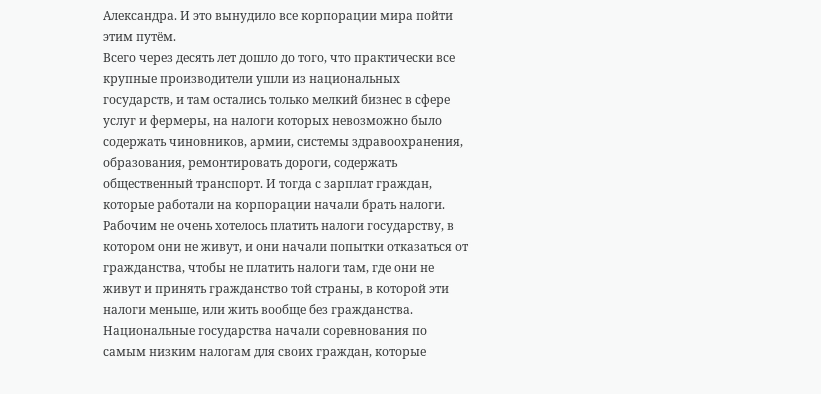Александра. И это вынудило все корпорации мира пойти этим путём.
Всего через десять лет дошло до того, что практически все крупные производители ушли из национальных государств, и там остались только мелкий бизнес в сфере услуг и фермеры, на налоги которых невозможно было содержать чиновников, армии, системы здравоохранения, образования, ремонтировать дороги, содержать общественный транспорт. И тогда с зарплат граждан, которые работали на корпорации начали брать налоги. Рабочим не очень хотелось платить налоги государству, в котором они не живут, и они начали попытки отказаться от гражданства, чтобы не платить налоги там, где они не живут и принять гражданство той страны, в которой эти налоги меньше, или жить вообще без гражданства. Национальные государства начали соревнования по самым низким налогам для своих граждан, которые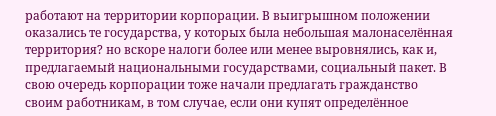работают на территории корпорации. В выигрышном положении оказались те государства, у которых была небольшая малонаселённая территория? но вскоре налоги более или менее выровнялись, как и, предлагаемый национальными государствами, социальный пакет. В свою очередь корпорации тоже начали предлагать гражданство своим работникам, в том случае, если они купят определённое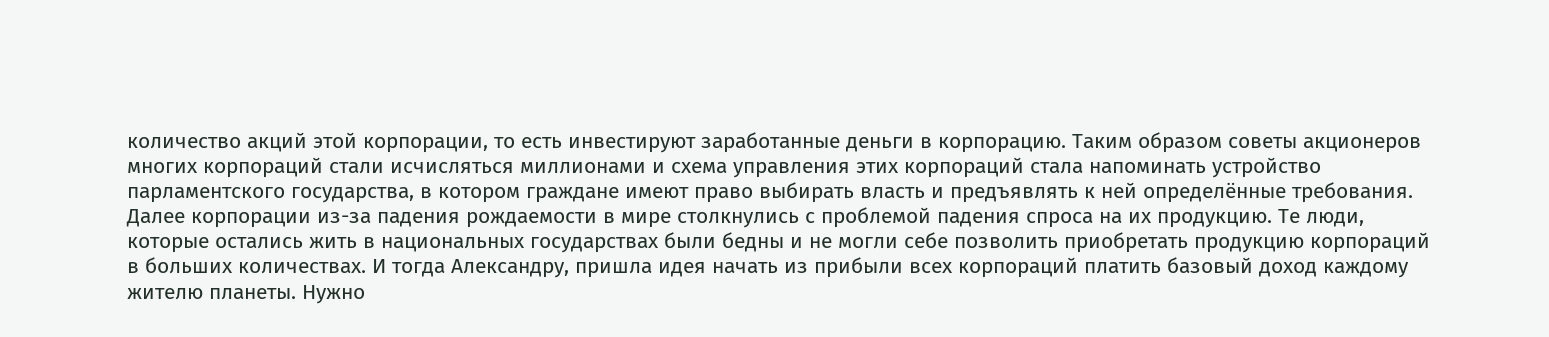количество акций этой корпорации, то есть инвестируют заработанные деньги в корпорацию. Таким образом советы акционеров многих корпораций стали исчисляться миллионами и схема управления этих корпораций стала напоминать устройство парламентского государства, в котором граждане имеют право выбирать власть и предъявлять к ней определённые требования.
Далее корпорации из-за падения рождаемости в мире столкнулись с проблемой падения спроса на их продукцию. Те люди, которые остались жить в национальных государствах были бедны и не могли себе позволить приобретать продукцию корпораций в больших количествах. И тогда Александру, пришла идея начать из прибыли всех корпораций платить базовый доход каждому жителю планеты. Нужно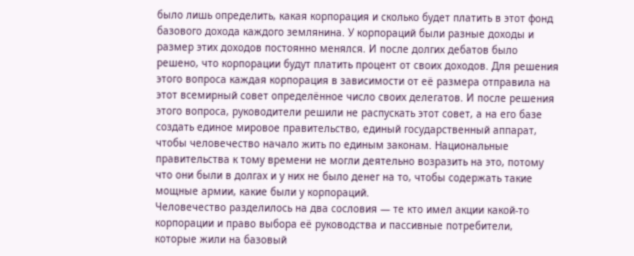было лишь определить, какая корпорация и сколько будет платить в этот фонд базового дохода каждого землянина. У корпораций были разные доходы и размер этих доходов постоянно менялся. И после долгих дебатов было решено, что корпорации будут платить процент от своих доходов. Для решения этого вопроса каждая корпорация в зависимости от её размера отправила на этот всемирный совет определённое число своих делегатов. И после решения этого вопроса, руководители решили не распускать этот совет, а на его базе создать единое мировое правительство, единый государственный аппарат, чтобы человечество начало жить по единым законам. Национальные правительства к тому времени не могли деятельно возразить на это, потому что они были в долгах и у них не было денег на то, чтобы содержать такие мощные армии, какие были у корпораций.
Человечество разделилось на два сословия — те кто имел акции какой-то корпорации и право выбора её руководства и пассивные потребители, которые жили на базовый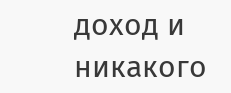доход и никакого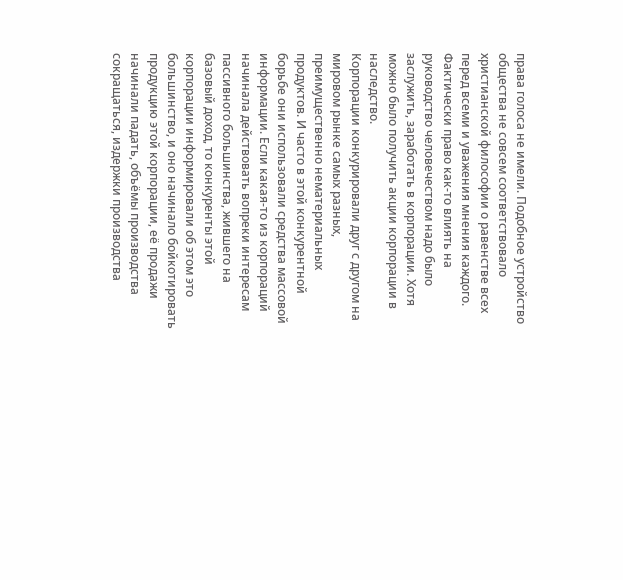права голоса не имели. Подобное устройство общества не совсем соответствовало христианской философии о равенстве всех перед всеми и уважения мнения каждого. Фактически право как-то влиять на руководство человечеством надо было заслужить, заработать в корпорации. Хотя можно было получить акции корпорации в наследство.
Корпорации конкурировали друг с другом на мировом рынке самых разных, преимущественно нематериальных продуктов. И часто в этой конкурентной борьбе они использовали средства массовой информации. Если какая-то из корпораций начинала действовать вопреки интересам пассивного большинства, жившего на базовый доход, то конкуренты этой корпорации информировали об этом это большинство, и оно начинало бойкотировать продукцию этой корпорации, её продажи начинали падать, объёмы производства сокращаться, издержки производства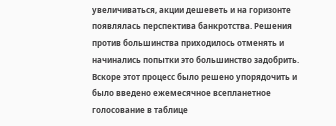увеличиваться, акции дешеветь и на горизонте появлялась перспектива банкротства. Решения против большинства приходилось отменять и начинались попытки это большинство задобрить. Вскоре этот процесс было решено упорядочить и было введено ежемесячное всепланетное голосование в таблице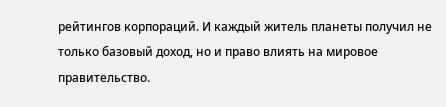рейтингов корпораций. И каждый житель планеты получил не только базовый доход, но и право влиять на мировое правительство.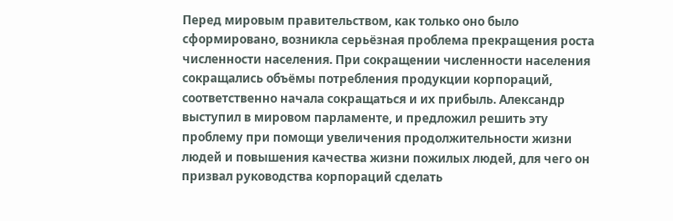Перед мировым правительством, как только оно было сформировано, возникла серьёзная проблема прекращения роста численности населения. При сокращении численности населения сокращались объёмы потребления продукции корпораций, соответственно начала сокращаться и их прибыль. Александр выступил в мировом парламенте, и предложил решить эту проблему при помощи увеличения продолжительности жизни людей и повышения качества жизни пожилых людей, для чего он призвал руководства корпораций сделать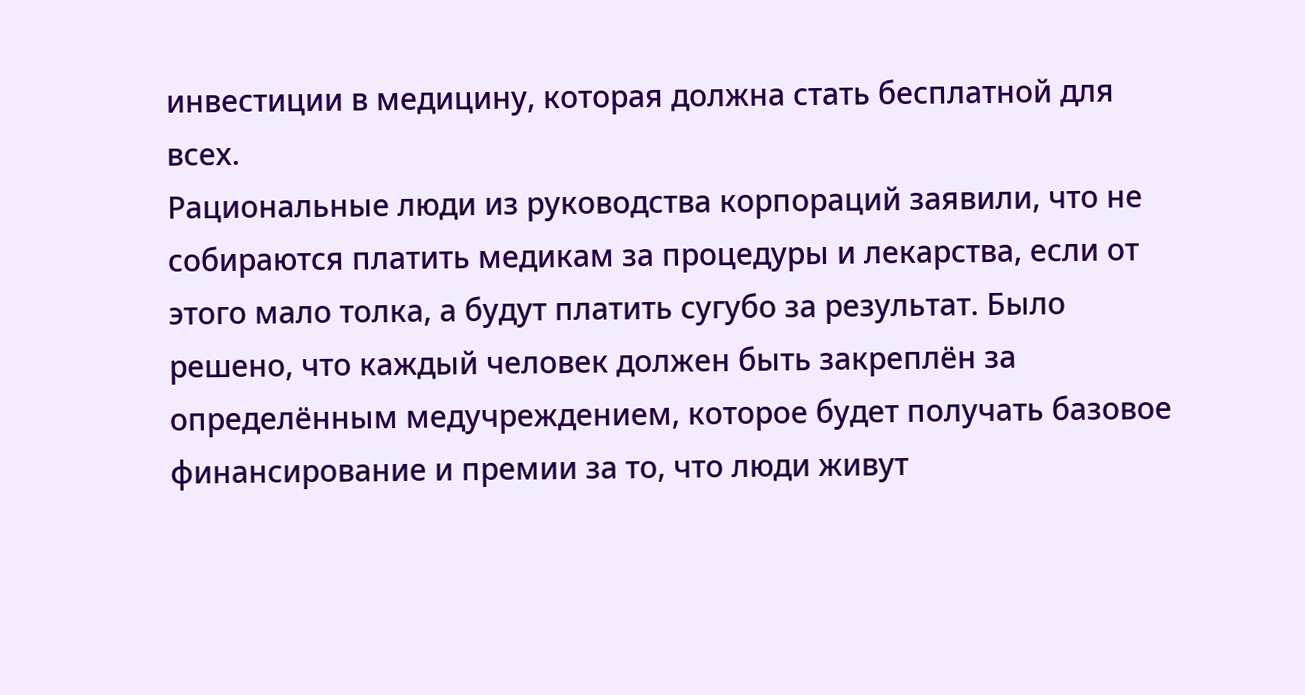инвестиции в медицину, которая должна стать бесплатной для всех.
Рациональные люди из руководства корпораций заявили, что не собираются платить медикам за процедуры и лекарства, если от этого мало толка, а будут платить сугубо за результат. Было решено, что каждый человек должен быть закреплён за определённым медучреждением, которое будет получать базовое финансирование и премии за то, что люди живут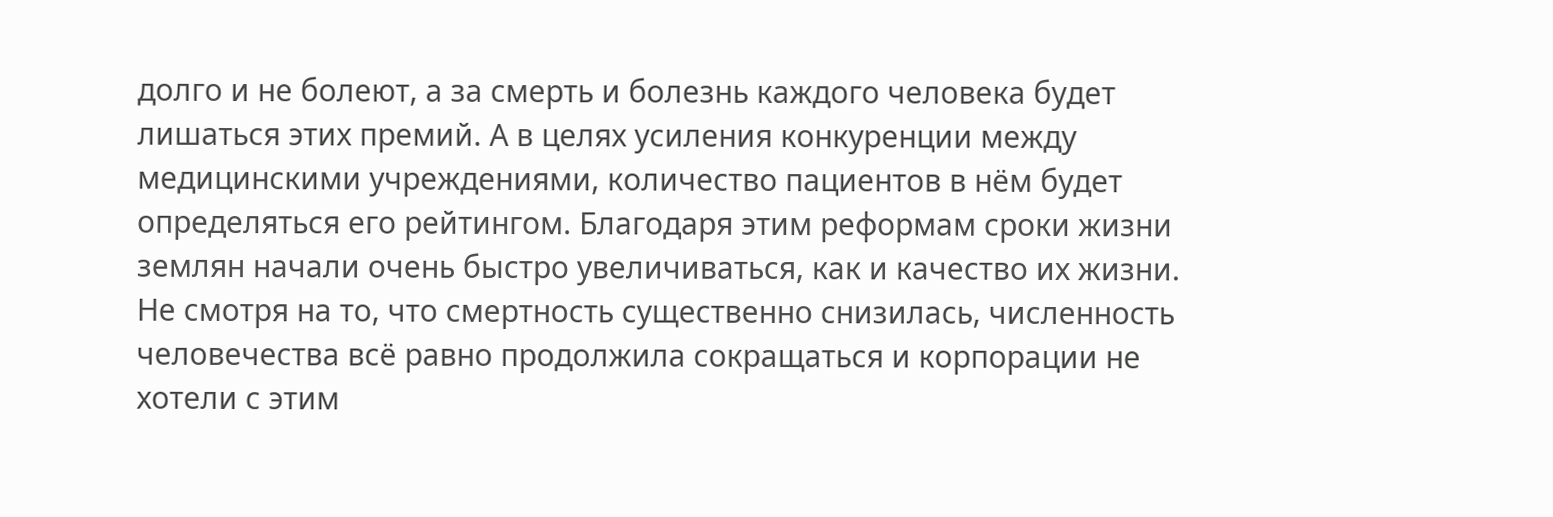долго и не болеют, а за смерть и болезнь каждого человека будет лишаться этих премий. А в целях усиления конкуренции между медицинскими учреждениями, количество пациентов в нём будет определяться его рейтингом. Благодаря этим реформам сроки жизни землян начали очень быстро увеличиваться, как и качество их жизни.
Не смотря на то, что смертность существенно снизилась, численность человечества всё равно продолжила сокращаться и корпорации не хотели с этим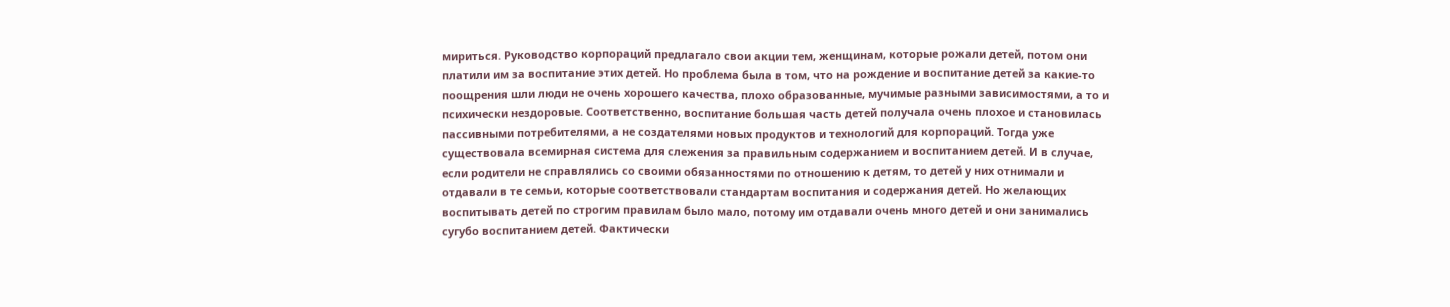мириться. Руководство корпораций предлагало свои акции тем, женщинам, которые рожали детей, потом они платили им за воспитание этих детей. Но проблема была в том, что на рождение и воспитание детей за какие-то поощрения шли люди не очень хорошего качества, плохо образованные, мучимые разными зависимостями, а то и психически нездоровые. Соответственно, воспитание большая часть детей получала очень плохое и становилась пассивными потребителями, а не создателями новых продуктов и технологий для корпораций. Тогда уже существовала всемирная система для слежения за правильным содержанием и воспитанием детей. И в случае, если родители не справлялись со своими обязанностями по отношению к детям, то детей у них отнимали и отдавали в те семьи, которые соответствовали стандартам воспитания и содержания детей. Но желающих воспитывать детей по строгим правилам было мало, потому им отдавали очень много детей и они занимались сугубо воспитанием детей. Фактически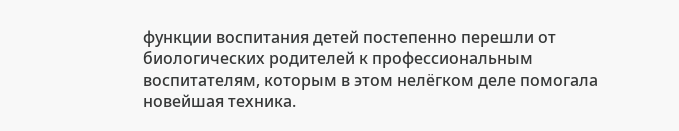функции воспитания детей постепенно перешли от биологических родителей к профессиональным воспитателям, которым в этом нелёгком деле помогала новейшая техника.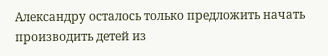Александру осталось только предложить начать производить детей из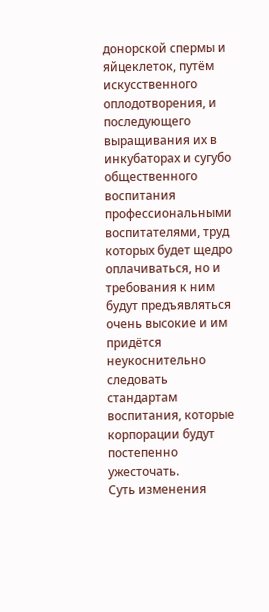донорской спермы и яйцеклеток, путём искусственного оплодотворения, и последующего выращивания их в инкубаторах и сугубо общественного воспитания профессиональными воспитателями, труд которых будет щедро оплачиваться, но и требования к ним будут предъявляться очень высокие и им придётся неукоснительно следовать стандартам воспитания, которые корпорации будут постепенно ужесточать.
Суть изменения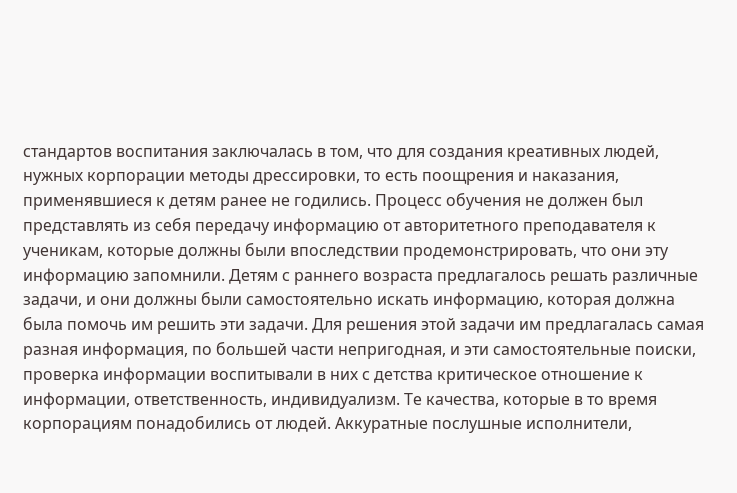стандартов воспитания заключалась в том, что для создания креативных людей, нужных корпорации методы дрессировки, то есть поощрения и наказания, применявшиеся к детям ранее не годились. Процесс обучения не должен был представлять из себя передачу информацию от авторитетного преподавателя к ученикам, которые должны были впоследствии продемонстрировать, что они эту информацию запомнили. Детям с раннего возраста предлагалось решать различные задачи, и они должны были самостоятельно искать информацию, которая должна была помочь им решить эти задачи. Для решения этой задачи им предлагалась самая разная информация, по большей части непригодная, и эти самостоятельные поиски, проверка информации воспитывали в них с детства критическое отношение к информации, ответственность, индивидуализм. Те качества, которые в то время корпорациям понадобились от людей. Аккуратные послушные исполнители,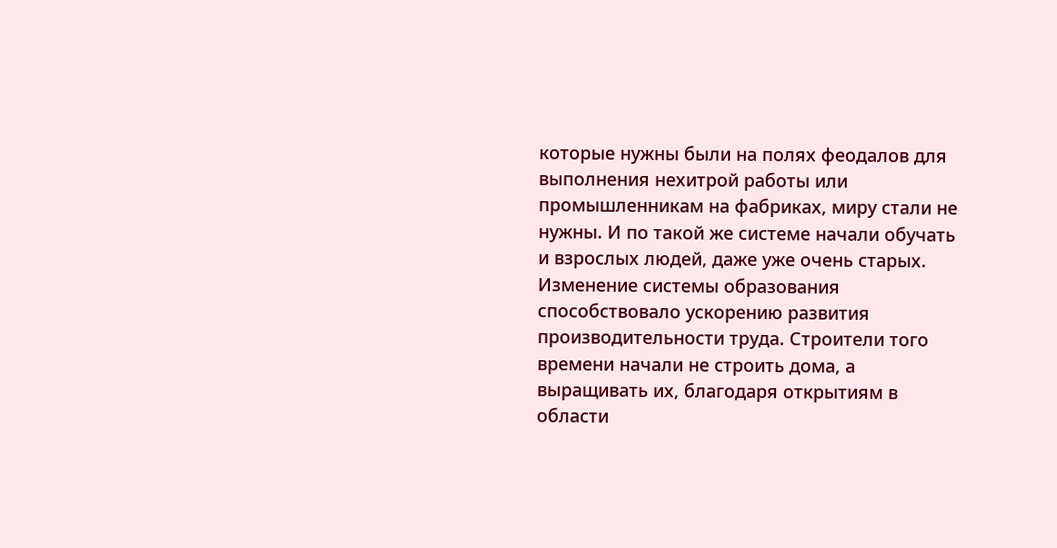которые нужны были на полях феодалов для выполнения нехитрой работы или промышленникам на фабриках, миру стали не нужны. И по такой же системе начали обучать и взрослых людей, даже уже очень старых.
Изменение системы образования способствовало ускорению развития производительности труда. Строители того времени начали не строить дома, а выращивать их, благодаря открытиям в области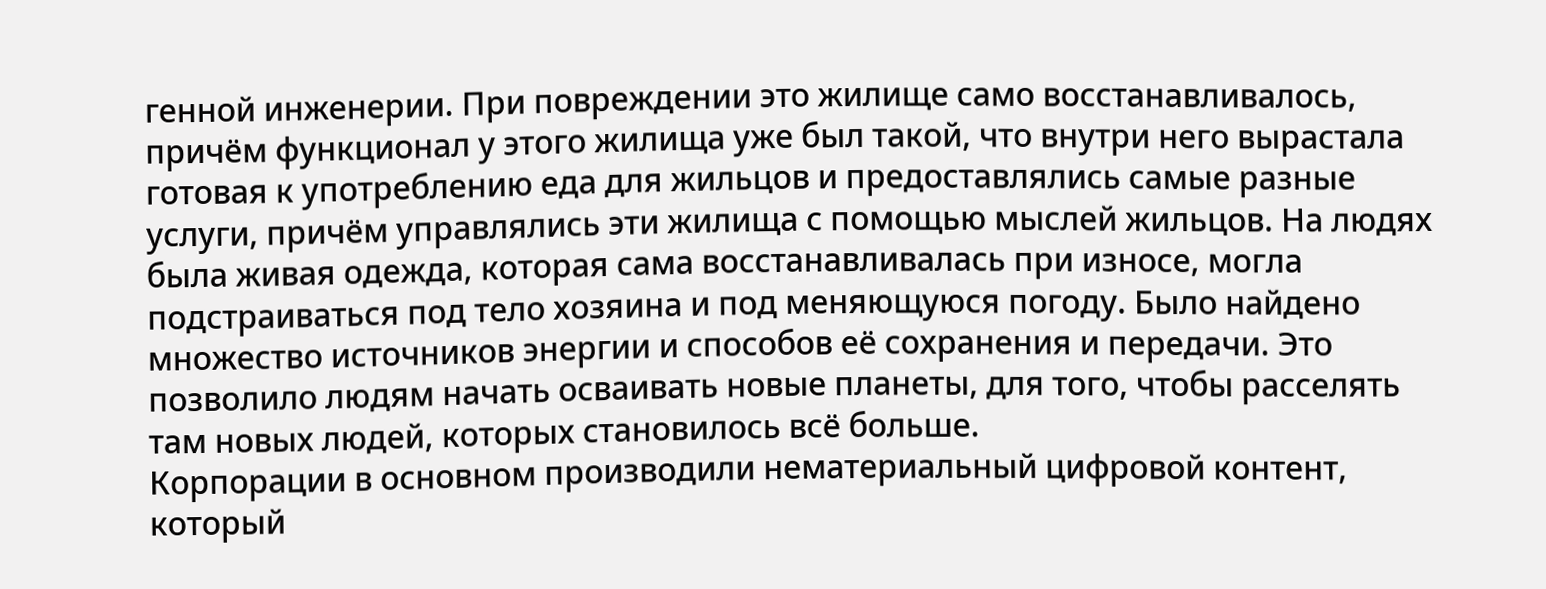генной инженерии. При повреждении это жилище само восстанавливалось, причём функционал у этого жилища уже был такой, что внутри него вырастала готовая к употреблению еда для жильцов и предоставлялись самые разные услуги, причём управлялись эти жилища с помощью мыслей жильцов. На людях была живая одежда, которая сама восстанавливалась при износе, могла подстраиваться под тело хозяина и под меняющуюся погоду. Было найдено множество источников энергии и способов её сохранения и передачи. Это позволило людям начать осваивать новые планеты, для того, чтобы расселять там новых людей, которых становилось всё больше.
Корпорации в основном производили нематериальный цифровой контент, который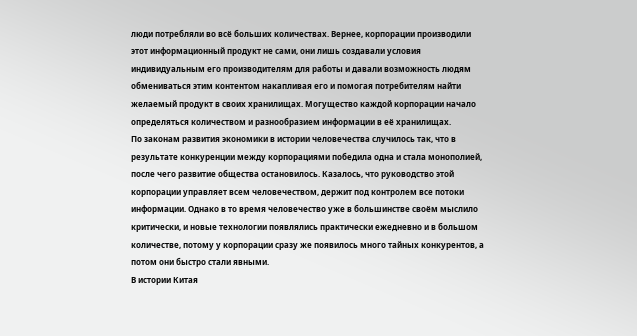люди потребляли во всё больших количествах. Вернее, корпорации производили этот информационный продукт не сами, они лишь создавали условия индивидуальным его производителям для работы и давали возможность людям обмениваться этим контентом накапливая его и помогая потребителям найти желаемый продукт в своих хранилищах. Могущество каждой корпорации начало определяться количеством и разнообразием информации в её хранилищах.
По законам развития экономики в истории человечества случилось так, что в результате конкуренции между корпорациями победила одна и стала монополией, после чего развитие общества остановилось. Казалось, что руководство этой корпорации управляет всем человечеством, держит под контролем все потоки информации. Однако в то время человечество уже в большинстве своём мыслило критически, и новые технологии появлялись практически ежедневно и в большом количестве, потому у корпорации сразу же появилось много тайных конкурентов, а потом они быстро стали явными.
В истории Китая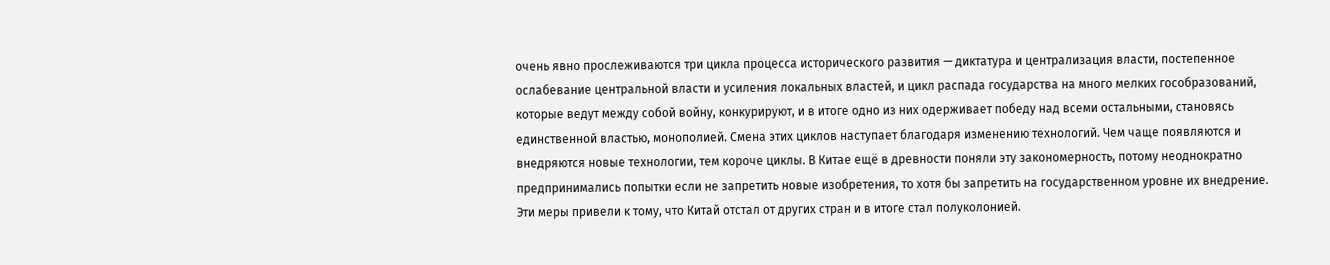очень явно прослеживаются три цикла процесса исторического развития — диктатура и централизация власти, постепенное ослабевание центральной власти и усиления локальных властей, и цикл распада государства на много мелких гособразований, которые ведут между собой войну, конкурируют, и в итоге одно из них одерживает победу над всеми остальными, становясь единственной властью, монополией. Смена этих циклов наступает благодаря изменению технологий. Чем чаще появляются и внедряются новые технологии, тем короче циклы. В Китае ещё в древности поняли эту закономерность, потому неоднократно предпринимались попытки если не запретить новые изобретения, то хотя бы запретить на государственном уровне их внедрение. Эти меры привели к тому, что Китай отстал от других стран и в итоге стал полуколонией.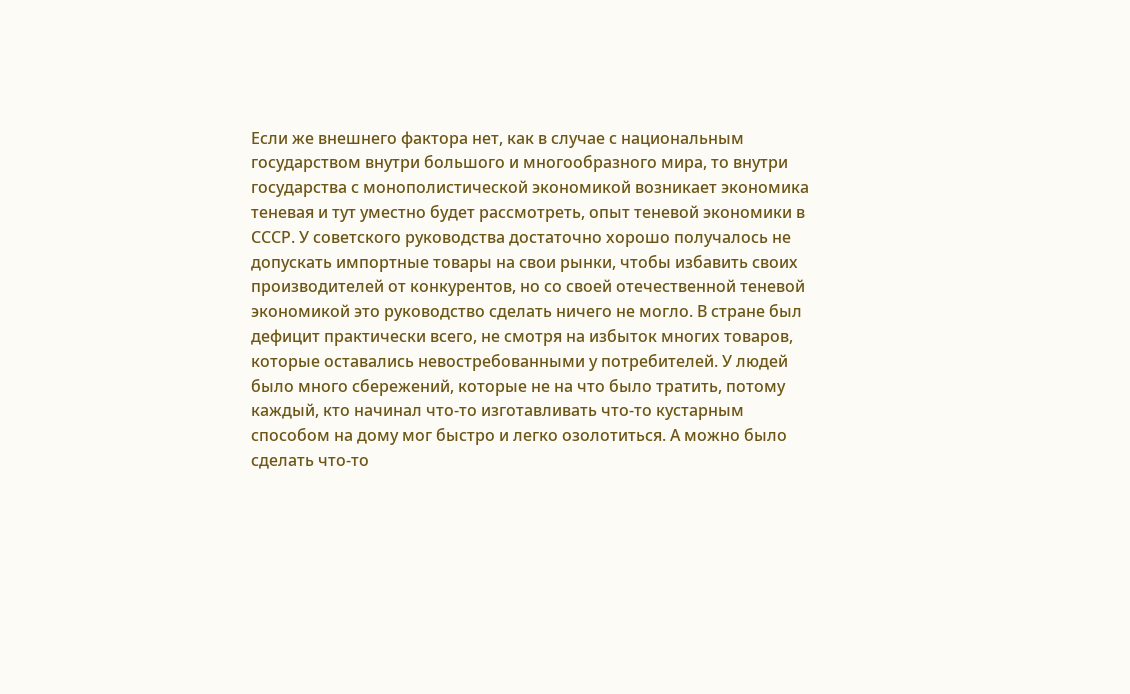Если же внешнего фактора нет, как в случае с национальным государством внутри большого и многообразного мира, то внутри государства с монополистической экономикой возникает экономика теневая и тут уместно будет рассмотреть, опыт теневой экономики в СССР. У советского руководства достаточно хорошо получалось не допускать импортные товары на свои рынки, чтобы избавить своих производителей от конкурентов, но со своей отечественной теневой экономикой это руководство сделать ничего не могло. В стране был дефицит практически всего, не смотря на избыток многих товаров, которые оставались невостребованными у потребителей. У людей было много сбережений, которые не на что было тратить, потому каждый, кто начинал что-то изготавливать что-то кустарным способом на дому мог быстро и легко озолотиться. А можно было сделать что-то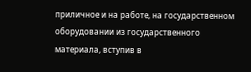приличное и на работе, на государственном оборудовании из государственного материала, вступив в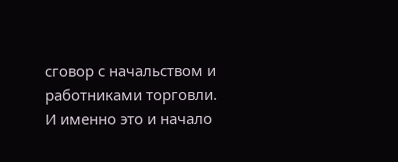сговор с начальством и работниками торговли. И именно это и начало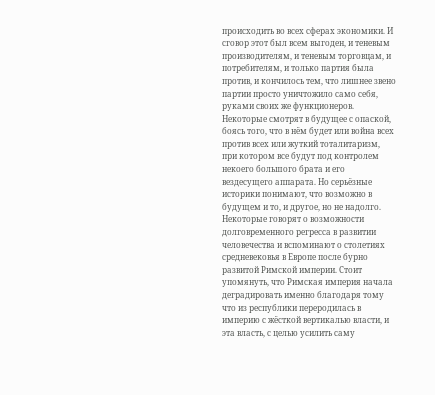происходить во всех сферах экономики. И сговор этот был всем выгоден, и теневым производителям, и теневым торговцам, и потребителям, и только партия была против, и кончилось тем, что лишнее звено партии просто уничтожило само себя, руками своих же функционеров.
Некоторые смотрят в будущее с опаской, боясь того, что в нём будет или война всех против всех или жуткий тоталитаризм, при котором все будут под контролем некоего большого брата и его вездесущего аппарата. Но серьёзные историки понимают, что возможно в будущем и то, и другое, но не надолго. Некоторые говорят о возможности долговременного регресса в развитии человечества и вспоминают о столетиях средневековья в Европе после бурно развитой Римской империи. Стоит упомянуть, что Римская империя начала деградировать именно благодаря тому что из республики переродилась в империю с жёсткой вертикалью власти, и эта власть, с целью усилить саму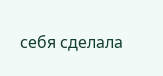себя сделала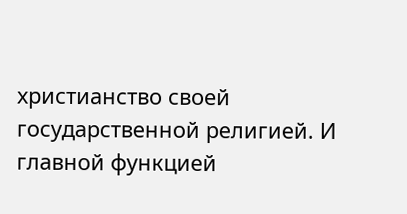христианство своей государственной религией. И главной функцией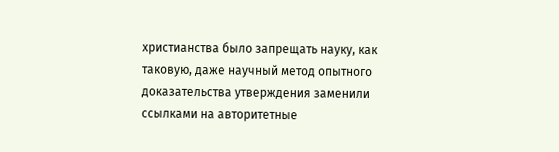христианства было запрещать науку, как таковую, даже научный метод опытного доказательства утверждения заменили ссылками на авторитетные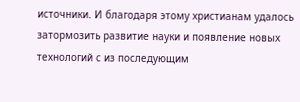источники. И благодаря этому христианам удалось затормозить развитие науки и появление новых технологий с из последующим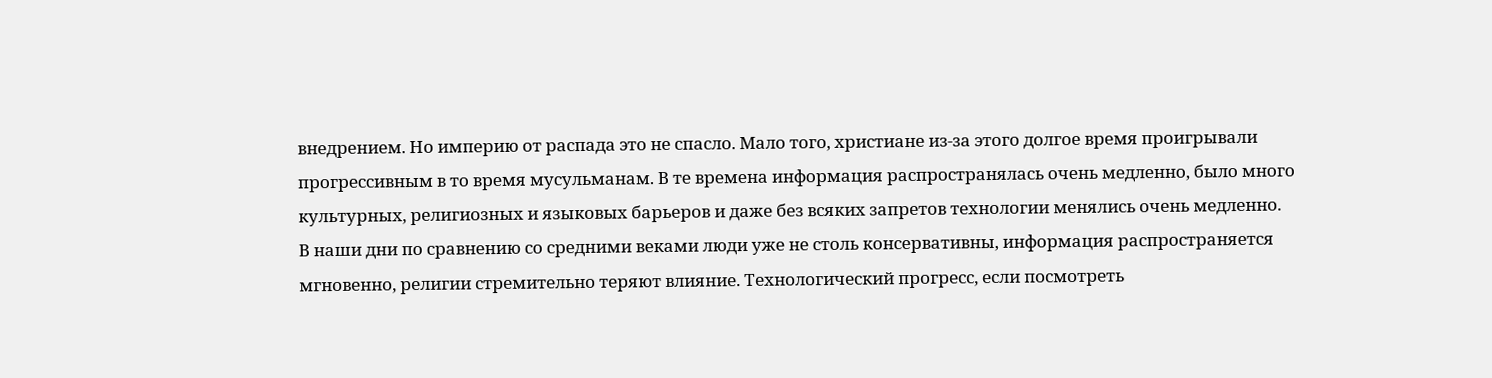внедрением. Но империю от распада это не спасло. Мало того, христиане из-за этого долгое время проигрывали прогрессивным в то время мусульманам. В те времена информация распространялась очень медленно, было много культурных, религиозных и языковых барьеров и даже без всяких запретов технологии менялись очень медленно.
В наши дни по сравнению со средними веками люди уже не столь консервативны, информация распространяется мгновенно, религии стремительно теряют влияние. Технологический прогресс, если посмотреть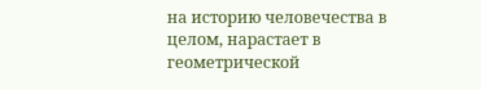на историю человечества в целом, нарастает в геометрической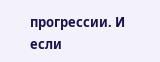прогрессии. И если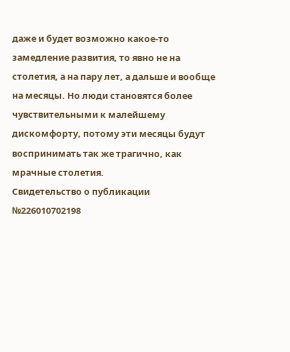даже и будет возможно какое-то замедление развития, то явно не на столетия, а на пару лет, а дальше и вообще на месяцы. Но люди становятся более чувствительными к малейшему дискомфорту, потому эти месяцы будут воспринимать так же трагично, как мрачные столетия.
Свидетельство о публикации №226010702198